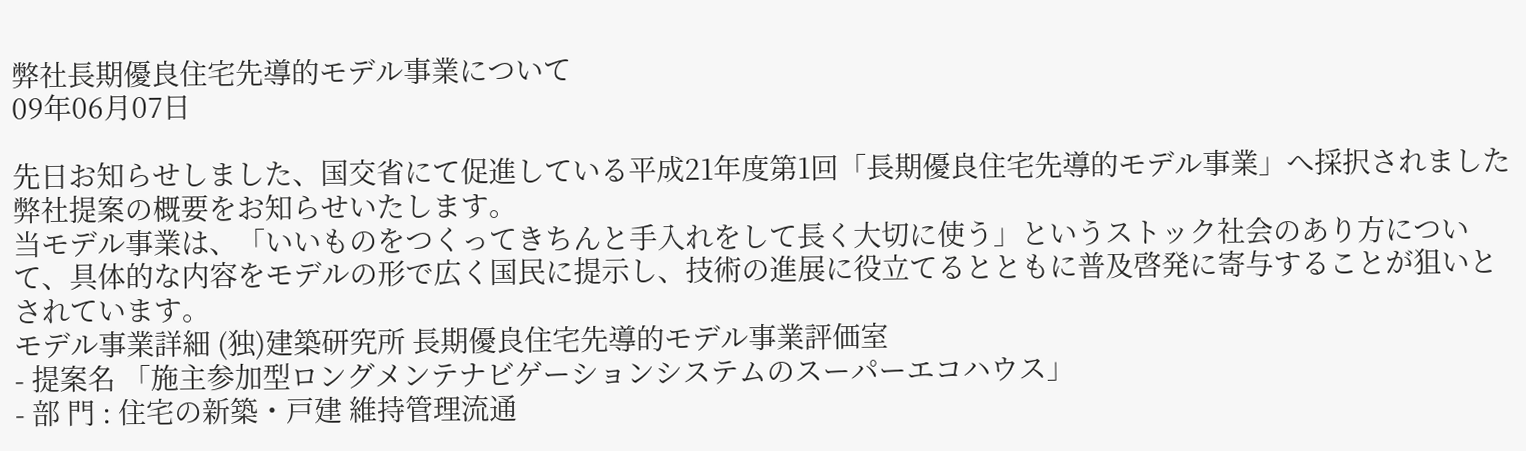弊社長期優良住宅先導的モデル事業について
09年06月07日

先日お知らせしました、国交省にて促進している平成21年度第1回「長期優良住宅先導的モデル事業」へ採択されました弊社提案の概要をお知らせいたします。
当モデル事業は、「いいものをつくってきちんと手入れをして長く大切に使う」というストック社会のあり方について、具体的な内容をモデルの形で広く国民に提示し、技術の進展に役立てるとともに普及啓発に寄与することが狙いとされています。
モデル事業詳細 (独)建築研究所 長期優良住宅先導的モデル事業評価室
- 提案名 「施主参加型ロングメンテナビゲーションシステムのスーパーエコハウス」
- 部 門 : 住宅の新築・戸建 維持管理流通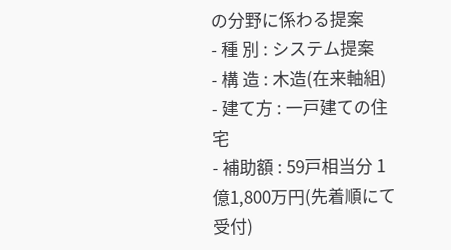の分野に係わる提案
- 種 別 : システム提案
- 構 造 : 木造(在来軸組)
- 建て方 : 一戸建ての住宅
- 補助額 : 59戸相当分 1億1,800万円(先着順にて受付)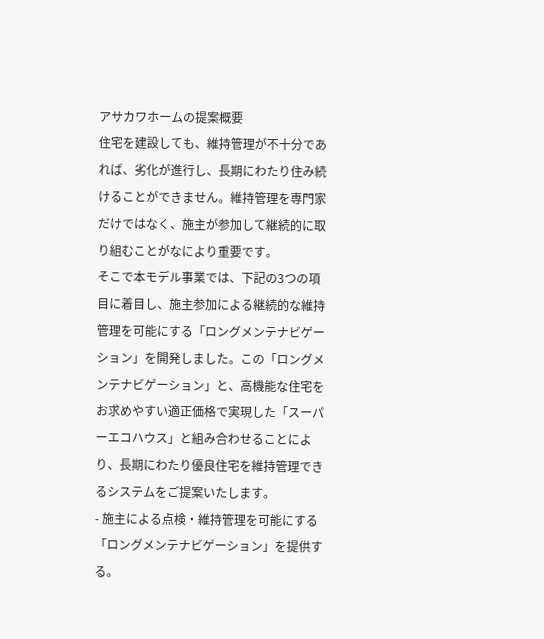アサカワホームの提案概要
住宅を建設しても、維持管理が不十分であれば、劣化が進行し、長期にわたり住み続けることができません。維持管理を専門家だけではなく、施主が参加して継続的に取り組むことがなにより重要です。
そこで本モデル事業では、下記の3つの項目に着目し、施主参加による継続的な維持管理を可能にする「ロングメンテナビゲーション」を開発しました。この「ロングメンテナビゲーション」と、高機能な住宅をお求めやすい適正価格で実現した「スーパーエコハウス」と組み合わせることにより、長期にわたり優良住宅を維持管理できるシステムをご提案いたします。
- 施主による点検・維持管理を可能にする「ロングメンテナビゲーション」を提供する。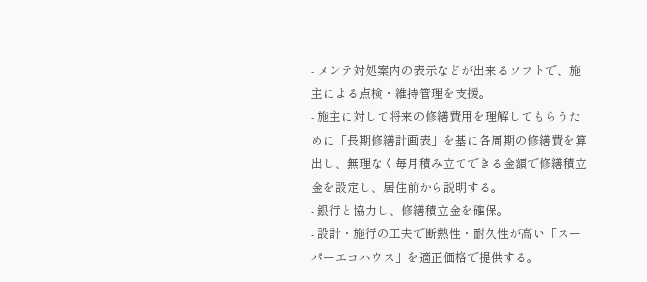- メンテ対処案内の表示などが出来るソフトで、施主による点検・維持管理を支援。
- 施主に対して将来の修繕費用を理解してもらうために「長期修繕計画表」を基に各周期の修繕費を算出し、無理なく毎月積み立てできる金額で修繕積立金を設定し、居住前から説明する。
- 銀行と協力し、修繕積立金を確保。
- 設計・施行の工夫で断熱性・耐久性が高い「スーパーエコハウス」を適正価格で提供する。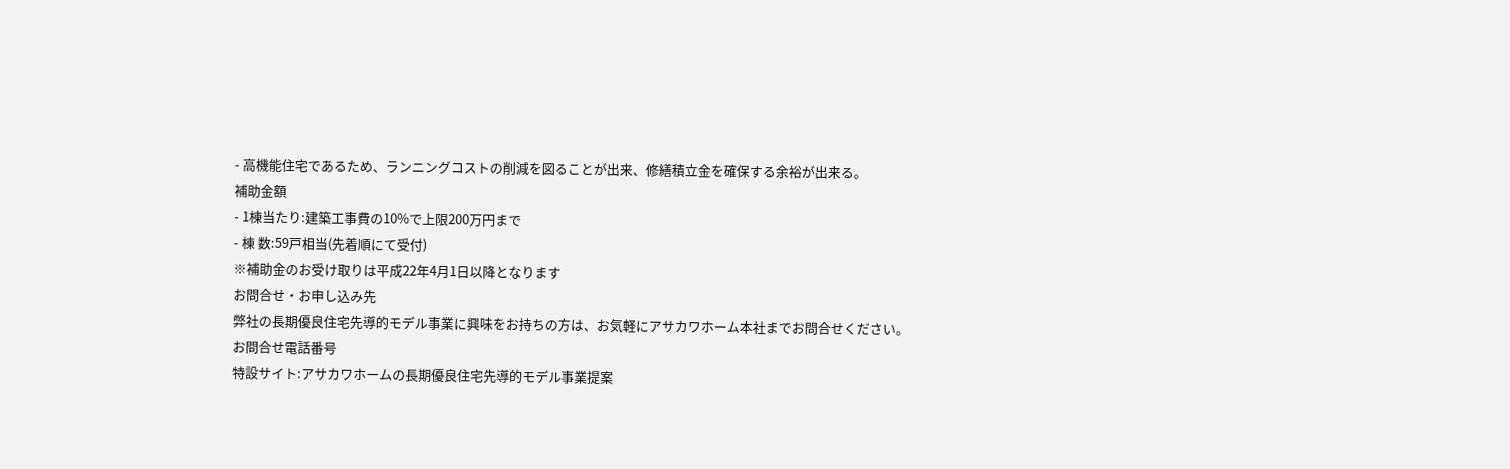- 高機能住宅であるため、ランニングコストの削減を図ることが出来、修繕積立金を確保する余裕が出来る。
補助金額
- 1棟当たり:建築工事費の10%で上限200万円まで
- 棟 数:59戸相当(先着順にて受付)
※補助金のお受け取りは平成22年4月1日以降となります
お問合せ・お申し込み先
弊社の長期優良住宅先導的モデル事業に興味をお持ちの方は、お気軽にアサカワホーム本社までお問合せください。
お問合せ電話番号
特設サイト:アサカワホームの長期優良住宅先導的モデル事業提案